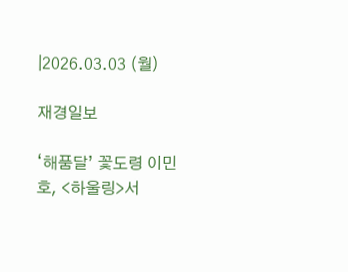|2026.03.03 (월)

재경일보

‘해품달’ 꽃도령 이민호, <하울링>서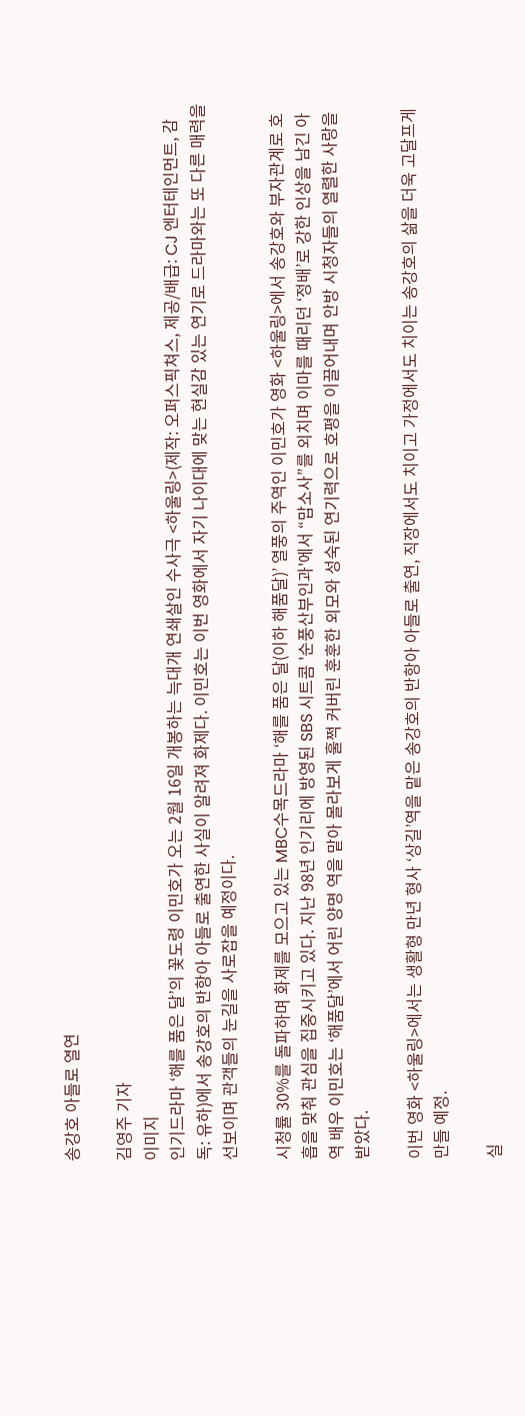송강호 아들로 열연

김영주 기자
이미지
인기드라마 ‘해를 품은 달’의 꽃도령 이민호가 오는 2월 16일 개봉하는 늑대개 연쇄살인 수사극 <하울링>(제작: 오퍼스픽쳐스, 제공/배급: CJ 엔터테인먼트, 감독: 유하)에서 송강호의 반항아 아들로 출연한 사실이 알려져 화제다. 이민호는 이번 영화에서 자기 나이대에 맞는 현실감 있는 연기로 드라마와는 또 다른 매력을 선보이며 관객들의 눈길을 사로잡을 예정이다.

시청률 30%를 돌파하며 화제를 모으고 있는 MBC수목드라마 ‘해를 품은 달(이하 해품달)’ 열풍의 주역인 이민호가 영화 <하울링>에서 송강호와 부자관계로 호흡을 맞춰 관심을 집중시키고 있다. 지난 98년 인기리에 방영된 SBS 시트콤 '순풍산부인과'에서 “맙소사”를 외치며 이마를 때리던 ‘정배’로 강한 인상을 남긴 아역 배우 이민호는 ‘해품달’에서 어린 양명 역을 맡아 몰라보게 훌쩍 커버린 훈훈한 외모와 성숙된 연기력으로 호평을 이끌어내며 안방 시청자들의 열렬한 사랑을 받았다.

이번 영화 <하울링>에서는 생활형 만년 형사 ‘상길’역을 맡은 송강호의 반항아 아들로 출연, 직장에서도 치이고 가정에서도 치이는 송강호의 삶을 더욱 고달프게 만들 예정.

실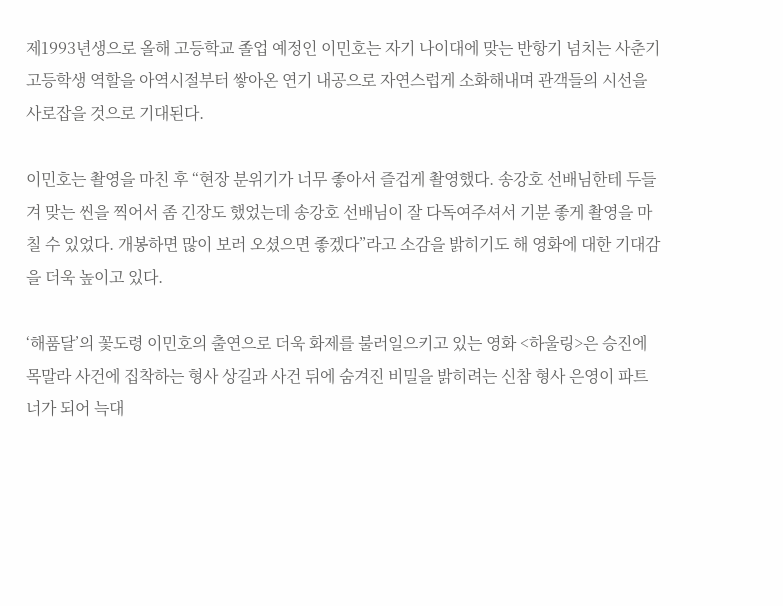제1993년생으로 올해 고등학교 졸업 예정인 이민호는 자기 나이대에 맞는 반항기 넘치는 사춘기 고등학생 역할을 아역시절부터 쌓아온 연기 내공으로 자연스럽게 소화해내며 관객들의 시선을 사로잡을 것으로 기대된다.

이민호는 촬영을 마친 후 “현장 분위기가 너무 좋아서 즐겁게 촬영했다. 송강호 선배님한테 두들겨 맞는 씬을 찍어서 좀 긴장도 했었는데 송강호 선배님이 잘 다독여주셔서 기분 좋게 촬영을 마칠 수 있었다. 개봉하면 많이 보러 오셨으면 좋겠다”라고 소감을 밝히기도 해 영화에 대한 기대감을 더욱 높이고 있다.

‘해품달’의 꽃도령 이민호의 출연으로 더욱 화제를 불러일으키고 있는 영화 <하울링>은 승진에 목말라 사건에 집착하는 형사 상길과 사건 뒤에 숨겨진 비밀을 밝히려는 신참 형사 은영이 파트너가 되어 늑대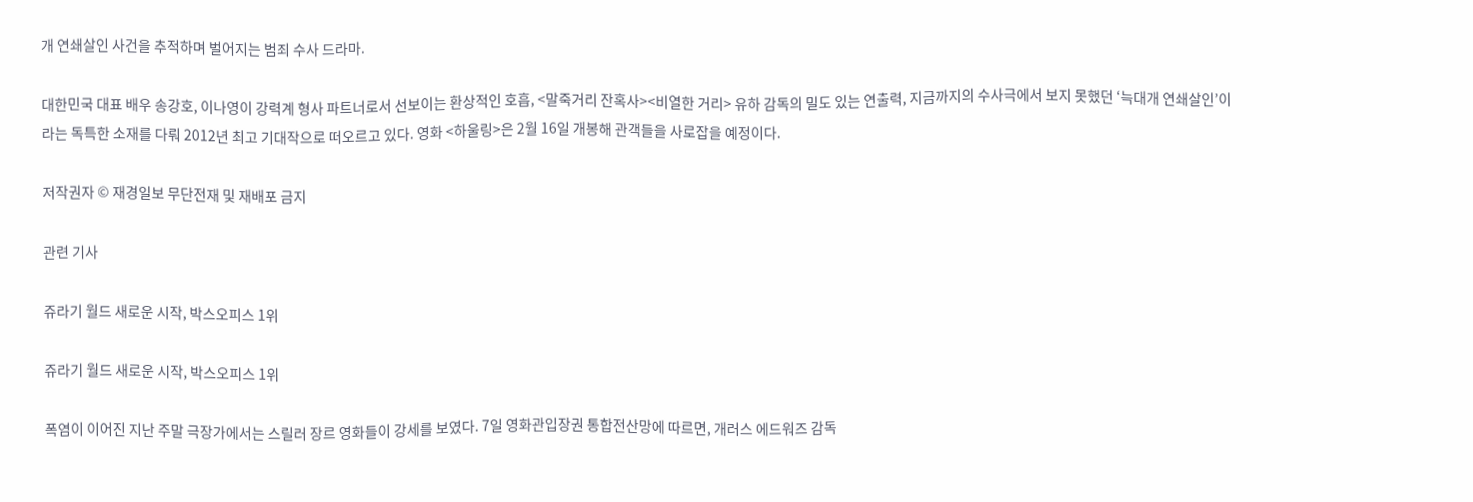개 연쇄살인 사건을 추적하며 벌어지는 범죄 수사 드라마.

대한민국 대표 배우 송강호, 이나영이 강력계 형사 파트너로서 선보이는 환상적인 호흡, <말죽거리 잔혹사><비열한 거리> 유하 감독의 밀도 있는 연출력, 지금까지의 수사극에서 보지 못했던 ‘늑대개 연쇄살인’이라는 독특한 소재를 다뤄 2012년 최고 기대작으로 떠오르고 있다. 영화 <하울링>은 2월 16일 개봉해 관객들을 사로잡을 예정이다.

저작권자 © 재경일보 무단전재 및 재배포 금지

관련 기사

쥬라기 월드 새로운 시작, 박스오피스 1위

쥬라기 월드 새로운 시작, 박스오피스 1위

폭염이 이어진 지난 주말 극장가에서는 스릴러 장르 영화들이 강세를 보였다. 7일 영화관입장권 통합전산망에 따르면, 개러스 에드워즈 감독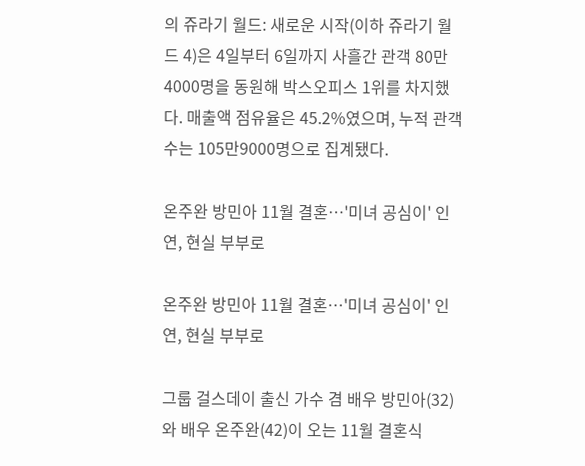의 쥬라기 월드: 새로운 시작(이하 쥬라기 월드 4)은 4일부터 6일까지 사흘간 관객 80만4000명을 동원해 박스오피스 1위를 차지했다. 매출액 점유율은 45.2%였으며, 누적 관객 수는 105만9000명으로 집계됐다.

온주완 방민아 11월 결혼…'미녀 공심이' 인연, 현실 부부로

온주완 방민아 11월 결혼…'미녀 공심이' 인연, 현실 부부로

그룹 걸스데이 출신 가수 겸 배우 방민아(32)와 배우 온주완(42)이 오는 11월 결혼식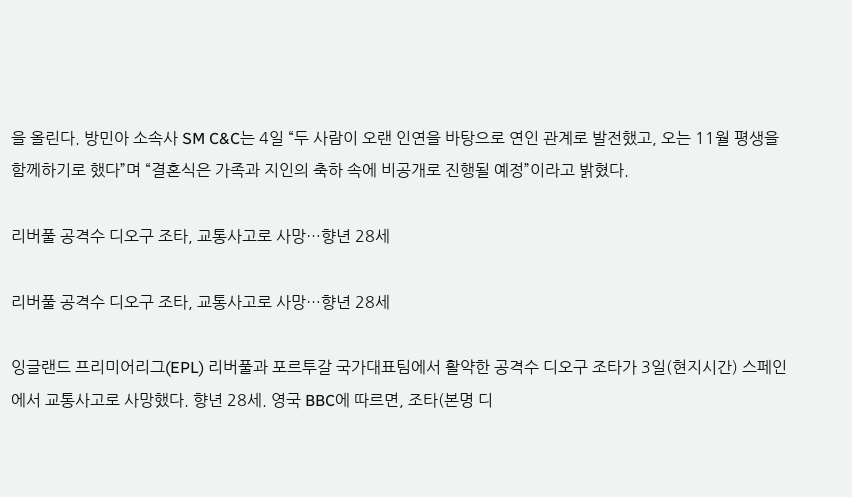을 올린다. 방민아 소속사 SM C&C는 4일 “두 사람이 오랜 인연을 바탕으로 연인 관계로 발전했고, 오는 11월 평생을 함께하기로 했다”며 “결혼식은 가족과 지인의 축하 속에 비공개로 진행될 예정”이라고 밝혔다.

리버풀 공격수 디오구 조타, 교통사고로 사망…향년 28세

리버풀 공격수 디오구 조타, 교통사고로 사망…향년 28세

잉글랜드 프리미어리그(EPL) 리버풀과 포르투갈 국가대표팀에서 활약한 공격수 디오구 조타가 3일(현지시간) 스페인에서 교통사고로 사망했다. 향년 28세. 영국 BBC에 따르면, 조타(본명 디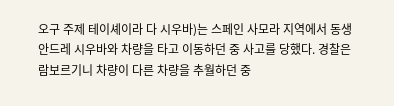오구 주제 테이셰이라 다 시우바)는 스페인 사모라 지역에서 동생 안드레 시우바와 차량을 타고 이동하던 중 사고를 당했다. 경찰은 람보르기니 차량이 다른 차량을 추월하던 중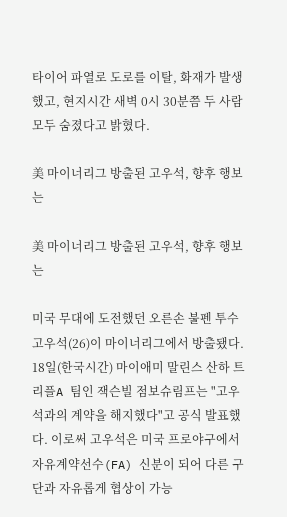타이어 파열로 도로를 이탈, 화재가 발생했고, 현지시간 새벽 0시 30분쯤 두 사람 모두 숨졌다고 밝혔다.

美 마이너리그 방출된 고우석, 향후 행보는

美 마이너리그 방출된 고우석, 향후 행보는

미국 무대에 도전했던 오른손 불펜 투수 고우석(26)이 마이너리그에서 방출됐다. 18일(한국시간) 마이애미 말린스 산하 트리플A 팀인 잭슨빌 점보슈림프는 "고우석과의 계약을 해지했다"고 공식 발표했다. 이로써 고우석은 미국 프로야구에서 자유계약선수(FA) 신분이 되어 다른 구단과 자유롭게 협상이 가능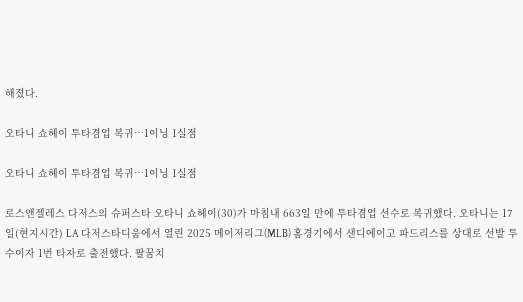해졌다.

오타니 쇼헤이 투타겸업 복귀…1이닝 1실점

오타니 쇼헤이 투타겸업 복귀…1이닝 1실점

로스앤젤레스 다저스의 슈퍼스타 오타니 쇼헤이(30)가 마침내 663일 만에 투타겸업 선수로 복귀했다. 오타니는 17일(현지시간) LA 다저스타디움에서 열린 2025 메이저리그(MLB) 홈경기에서 샌디에이고 파드리스를 상대로 선발 투수이자 1번 타자로 출전했다. 팔꿈치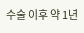수술 이후 약 1년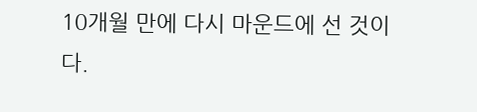10개월 만에 다시 마운드에 선 것이다.